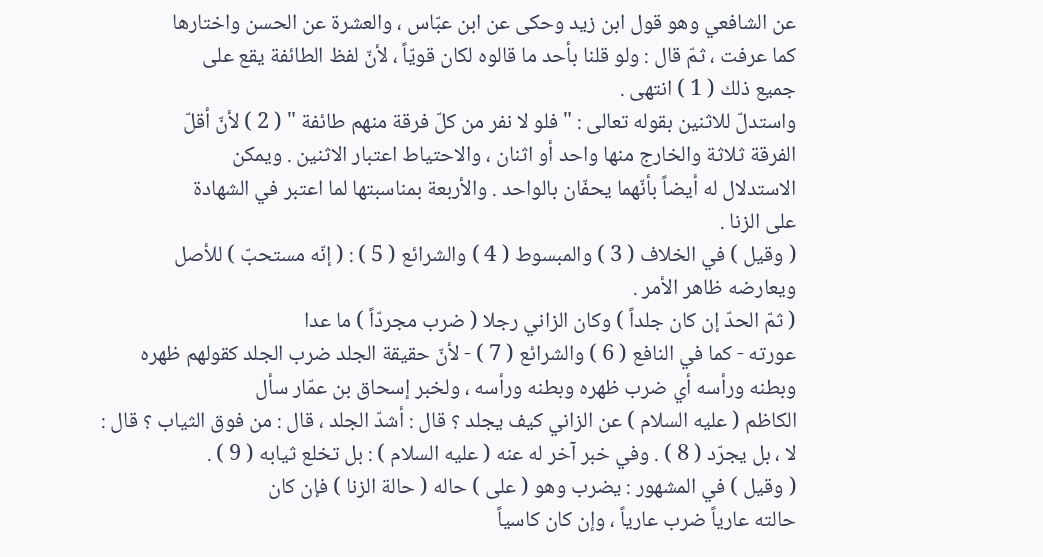عن الشافعي وهو قول ابن زيد وحكى عن ابن عبّاس ، والعشرة عن الحسن واختارها
كما عرفت ، ثمّ قال : ولو قلنا بأحد ما قالوه لكان قويّاً ، لأنّ لفظ الطائفة يقع على
جميع ذلك ( 1 ) انتهى .
واستدلّ للاثنين بقوله تعالى : " فلو لا نفر من كلّ فرقة منهم طائفة " ( 2 ) لأنّ أقلّ
الفرقة ثلاثة والخارج منها واحد أو اثنان ، والاحتياط اعتبار الاثنين . ويمكن
الاستدلال له أيضاً بأنّهما يحفّان بالواحد . والأربعة بمناسبتها لما اعتبر في الشهادة
على الزنا .
( وقيل ) في الخلاف ( 3 ) والمبسوط ( 4 ) والشرائع ( 5 ) : ( إنّه مستحبّ ) للأصل
ويعارضه ظاهر الأمر .
( ثمّ الحدّ إن كان جلداً ) وكان الزاني رجلا ( ضرب مجردّاً ) ما عدا
عورته - كما في النافع ( 6 ) والشرائع ( 7 ) - لأنّ حقيقة الجلد ضرب الجلد كقولهم ظهره
وبطنه ورأسه أي ضرب ظهره وبطنه ورأسه ، ولخبر إسحاق بن عمّار سأل
الكاظم ( عليه السلام ) عن الزاني كيف يجلد ؟ قال : أشدّ الجلد ، قال : من فوق الثياب ؟ قال :
لا ، بل يجرّد ( 8 ) . وفي خبر آخر له عنه ( عليه السلام ) : بل تخلع ثيابه ( 9 ) .
( وقيل ) في المشهور : يضرب وهو ( على ) حاله ( حالة الزنا ) فإن كان
حالته عارياً ضرب عارياً ، وإن كان كاسياً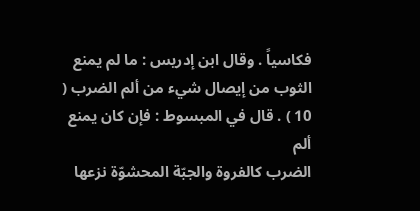فكاسياً . وقال ابن إدريس : ما لم يمنع
الثوب من إيصال شيء من ألم الضرب ( 10 ) . قال في المبسوط : فإن كان يمنع ألم
الضرب كالفروة والجبّة المحشوّة نزعها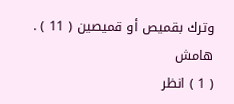وترك بقميص أو قميصين ( 11 ) .
هامش
( 1 ) انظر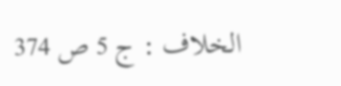الخلاف : ج 5 ص 374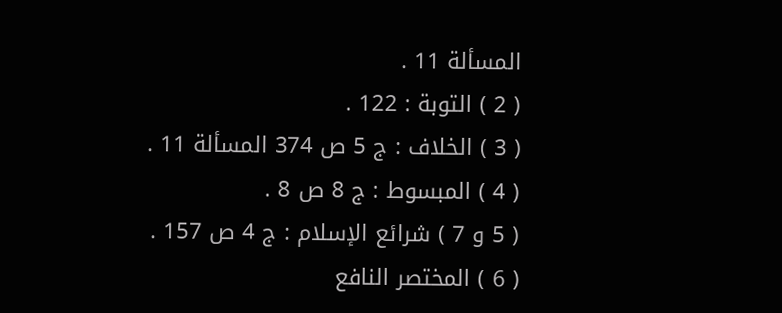المسألة 11 .
( 2 ) التوبة : 122 .
( 3 ) الخلاف : ج 5 ص 374 المسألة 11 .
( 4 ) المبسوط : ج 8 ص 8 .
( 5 و 7 ) شرائع الإسلام : ج 4 ص 157 .
( 6 ) المختصر النافع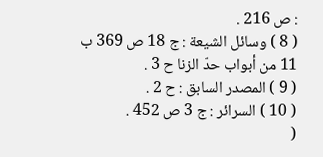: ص 216 .
( 8 ) وسائل الشيعة : ج 18 ص 369 ب 11 من أبواب حدّ الزنا ح 3 .
( 9 ) المصدر السابق : ح 2 .
( 10 ) السرائر : ج 3 ص 452 .
(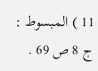11 ) المبسوط : ج 8 ص 69 .